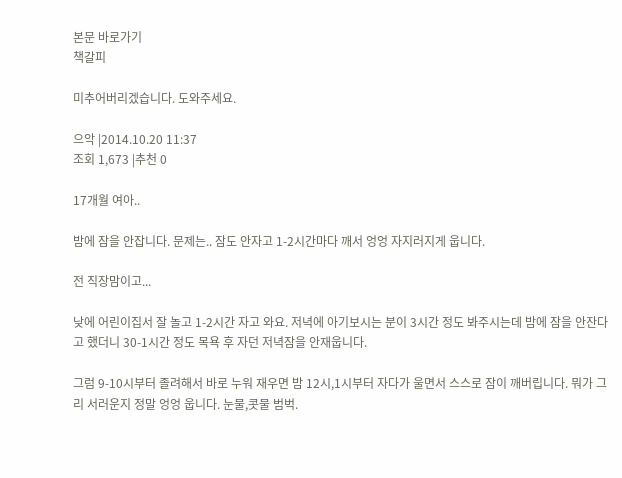본문 바로가기
책갈피

미추어버리겠습니다. 도와주세요.

으악 |2014.10.20 11:37
조회 1,673 |추천 0

17개월 여아..

밤에 잠을 안잡니다. 문제는.. 잠도 안자고 1-2시간마다 깨서 엉엉 자지러지게 웁니다.

전 직장맘이고...

낮에 어린이집서 잘 놀고 1-2시간 자고 와요. 저녁에 아기보시는 분이 3시간 정도 봐주시는데 밤에 잠을 안잔다고 했더니 30-1시간 정도 목욕 후 자던 저녁잠을 안재웁니다.

그럼 9-10시부터 졸려해서 바로 누워 재우면 밤 12시,1시부터 자다가 울면서 스스로 잠이 깨버립니다. 뭐가 그리 서러운지 정말 엉엉 웁니다. 눈물,콧물 범벅.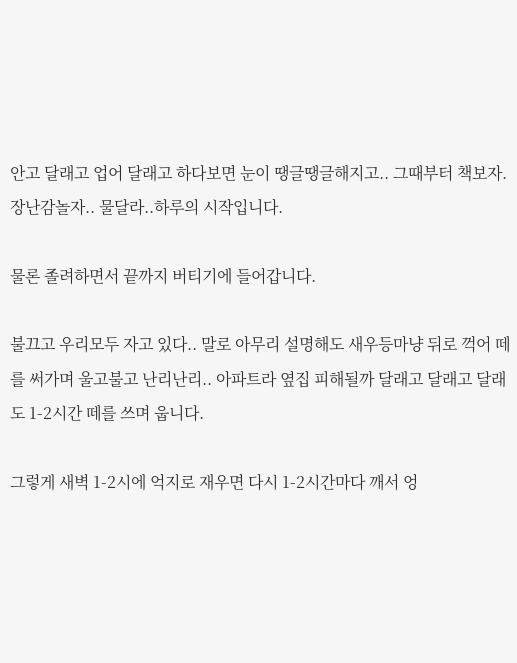안고 달래고 업어 달래고 하다보면 눈이 땡글땡글해지고.. 그때부터 책보자. 장난감놀자.. 물달라..하루의 시작입니다.

물론 졸려하면서 끝까지 버티기에 들어갑니다.

불끄고 우리모두 자고 있다.. 말로 아무리 설명해도 새우등마냥 뒤로 꺽어 떼를 써가며 울고불고 난리난리.. 아파트라 옆집 피해될까 달래고 달래고 달래도 1-2시간 떼를 쓰며 웁니다.

그렇게 새벽 1-2시에 억지로 재우면 다시 1-2시간마다 깨서 엉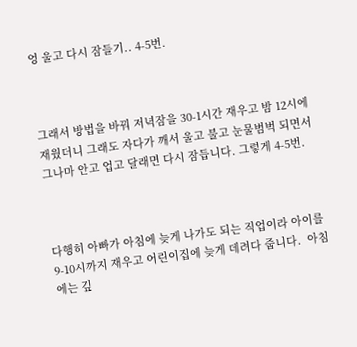엉 울고 다시 잠들기.. 4-5번.



그래서 방법을 바꿔 저녁잠을 30-1시간 재우고 밤 12시에 재웠더니 그래도 자다가 깨서 울고 불고 눈물범벅 되면서 그나마 안고 업고 달래면 다시 잠듭니다. 그렇게 4-5번.



다행히 아빠가 아침에 늦게 나가도 되는 직업이라 아이를 9-10시까지 재우고 어린이집에 늦게 데려다 줍니다.  아침에는 깊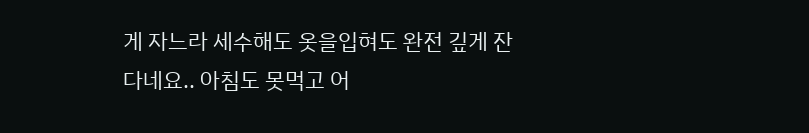게 자느라 세수해도 옷을입혀도 완전 깊게 잔다네요.. 아침도 못먹고 어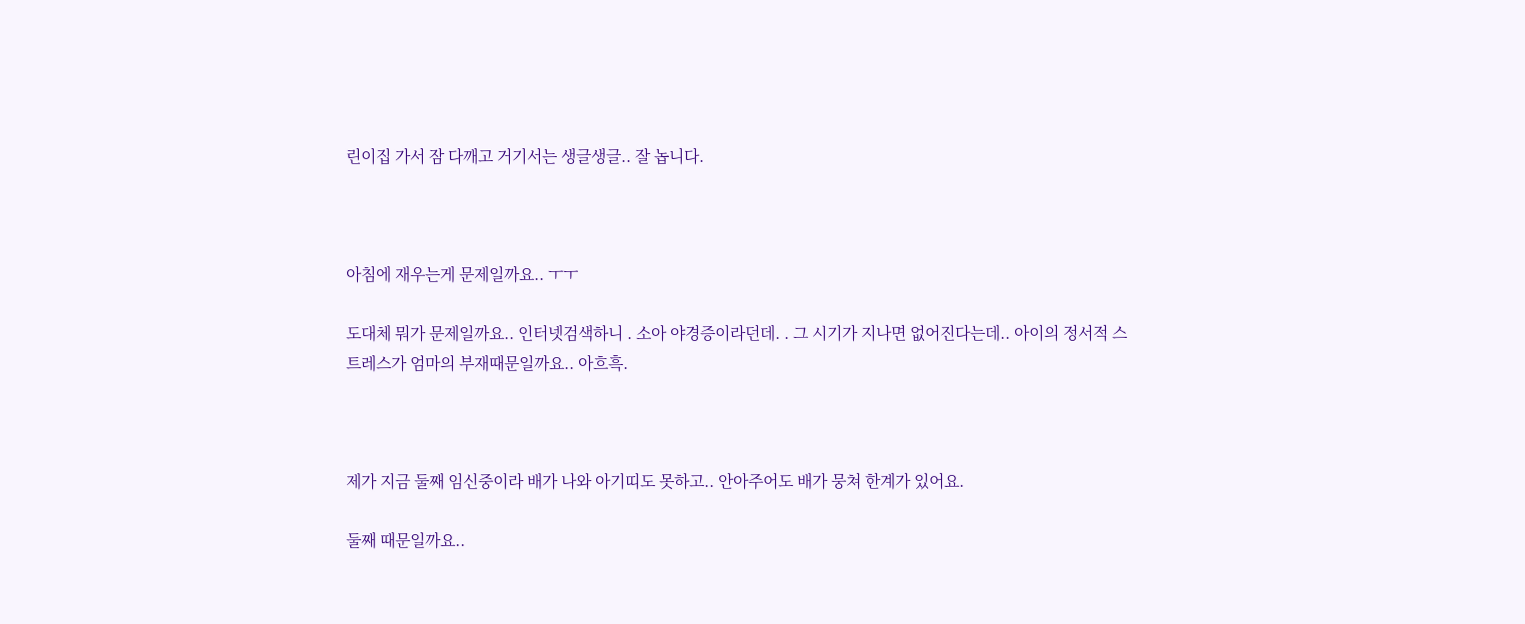린이집 가서 잠 다깨고 거기서는 생글생글.. 잘 놉니다.



아침에 재우는게 문제일까요.. ㅜㅜ

도대체 뭐가 문제일까요.. 인터넷검색하니 . 소아 야경증이라던데. . 그 시기가 지나면 없어진다는데.. 아이의 정서적 스트레스가 엄마의 부재때문일까요.. 아흐흑.



제가 지금 둘째 임신중이라 배가 나와 아기띠도 못하고.. 안아주어도 배가 뭉쳐 한계가 있어요.

둘째 때문일까요..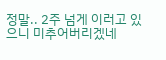정말.. 2주 넘게 이러고 있으니 미추어버리겠네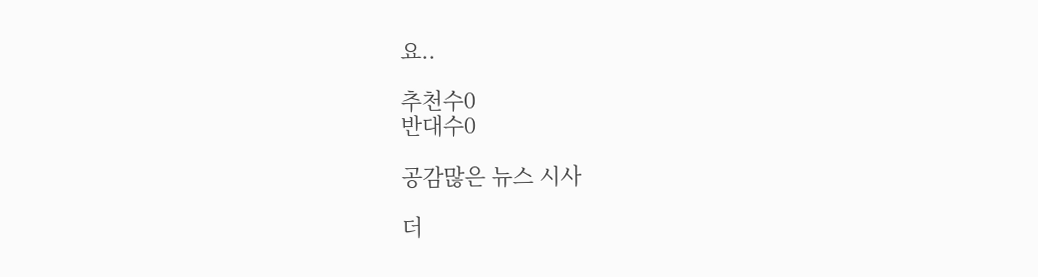요..

추천수0
반대수0

공감많은 뉴스 시사

더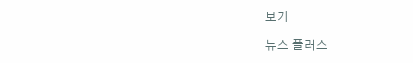보기

뉴스 플러스